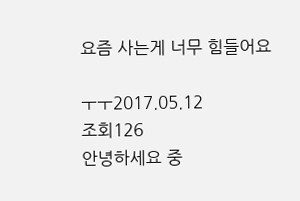요즘 사는게 너무 힘들어요

ㅜㅜ2017.05.12
조회126
안녕하세요 중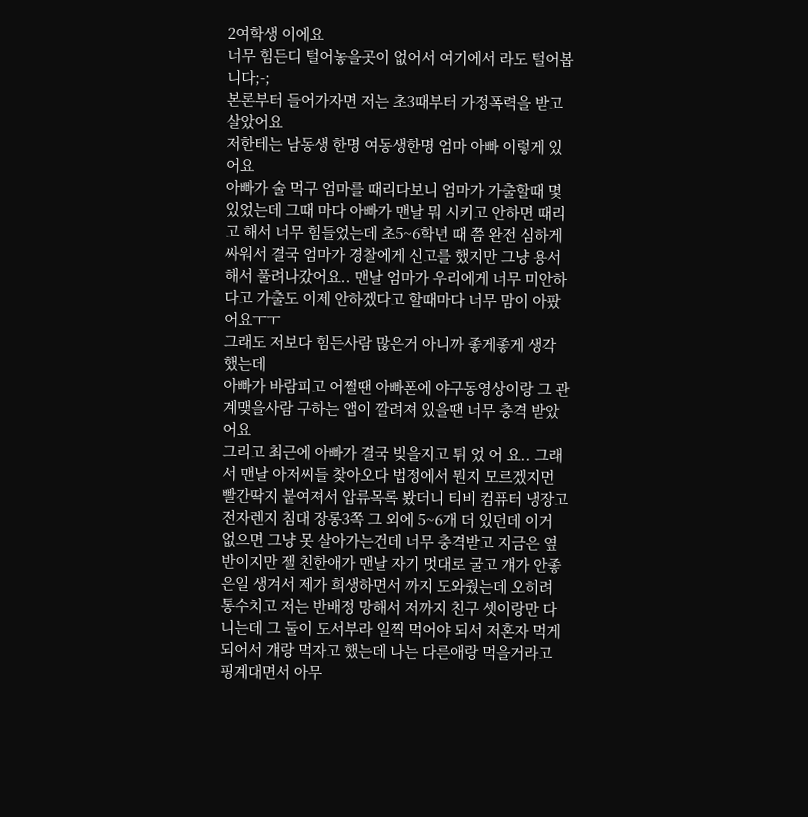2여학생 이에요
너무 힘든디 털어놓을곳이 없어서 여기에서 라도 털어봅니다;-;
본론부터 들어가자면 저는 초3때부터 가정폭력을 받고 살았어요
저한테는 남동생 한명 여동생한명 엄마 아빠 이렇게 있어요
아빠가 술 먹구 엄마를 때리다보니 엄마가 가출할때 몇 있었는데 그때 마다 아빠가 맨날 뭐 시키고 안하면 때리고 해서 너무 힘들었는데 초5~6학년 때 쯤 완전 심하게 싸워서 결국 엄마가 경찰에게 신고를 했지만 그냥 용서해서 풀려나갔어요.. 맨날 엄마가 우리에게 너무 미안하다고 가출도 이제 안하겠다고 할때마다 너무 맘이 아팠어요ㅜㅜ
그래도 저보다 힘든사람 많은거 아니까 좋게좋게 생각 했는데
아빠가 바람피고 어쩔땐 아빠폰에 야구동영상이랑 그 관계맺을사람 구하는 앱이 깔려져 있을땐 너무 충격 받았어요
그리고 최근에 아빠가 결국 빚을지고 튀 었 어 요.. 그래서 맨날 아저씨들 찾아오다 법정에서 뭔지 모르겠지먼 빨간딱지 붙여져서 압류목록 봤더니 티비 컴퓨터 냉장고 전자렌지 침대 장롱3쪽 그 외에 5~6개 더 있던데 이거 없으면 그냥 못 살아가는건데 너무 충격받고 지금은 옆반이지만 젤 친한애가 맨날 자기 멋대로 굴고 걔가 안좋은일 생겨서 제가 희생하면서 까지 도와줬는데 오히려 통수치고 저는 반배정 망해서 저까지 친구 셋이랑만 다니는데 그 둘이 도서부라 일찍 먹어야 되서 저혼자 먹게 되어서 걔랑 먹자고 했는데 나는 다른애랑 먹을거라고 핑계대면서 아무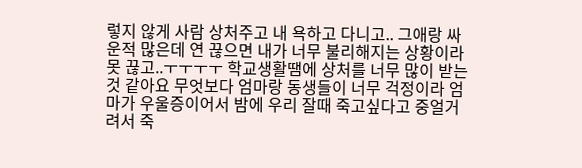렇지 않게 사람 상처주고 내 욕하고 다니고.. 그애랑 싸운적 많은데 연 끊으면 내가 너무 불리해지는 상황이라 못 끊고..ㅜㅜㅜㅜ 학교생활땜에 상처를 너무 많이 받는것 같아요 무엇보다 엄마랑 동생들이 너무 걱정이라 엄마가 우울증이어서 밤에 우리 잘때 죽고싶다고 중얼거려서 죽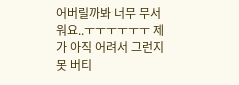어버릴까봐 너무 무서워요..ㅜㅜㅜㅜㅜㅜ 제가 아직 어려서 그런지 못 버티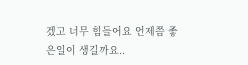겠고 너무 힘들어요 언제쯤 좋은일이 생길까요..